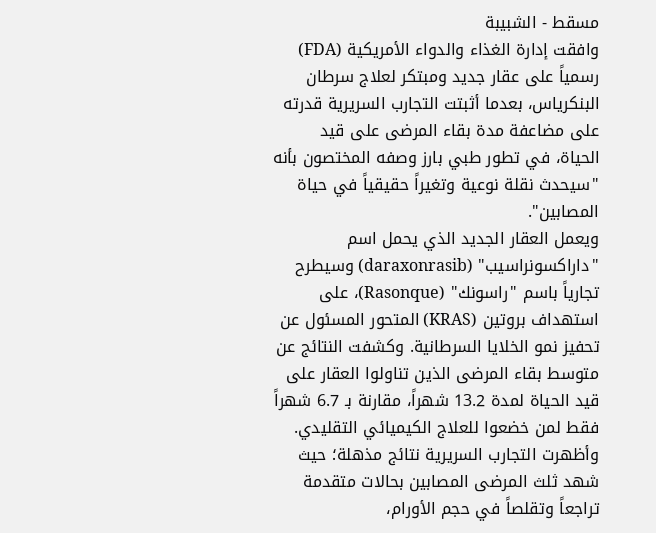مسقط - الشبيبة
وافقت إدارة الغذاء والدواء الأمريكية (FDA) رسمياً على عقار جديد ومبتكر لعلاج سرطان البنكرياس، بعدما أثبتت التجارب السريرية قدرته على مضاعفة مدة بقاء المرضى على قيد الحياة، في تطور طبي بارز وصفه المختصون بأنه "سيحدث نقلة نوعية وتغيراً حقيقياً في حياة المصابين".
ويعمل العقار الجديد الذي يحمل اسم "داراكسونراسيب" (daraxonrasib) وسيطرح تجارياً باسم "راسونك" (Rasonque)، على استهداف بروتين (KRAS) المتحور المسئول عن تحفيز نمو الخلايا السرطانية. وكشفت النتائج عن متوسط بقاء المرضى الذين تناولوا العقار على قيد الحياة لمدة 13.2 شهراً، مقارنة بـ 6.7 شهراً فقط لمن خضعوا للعلاج الكيميائي التقليدي.
وأظهرت التجارب السريرية نتائج مذهلة؛ حيث شهد ثلث المرضى المصابين بحالات متقدمة تراجعاً وتقلصاً في حجم الأورام،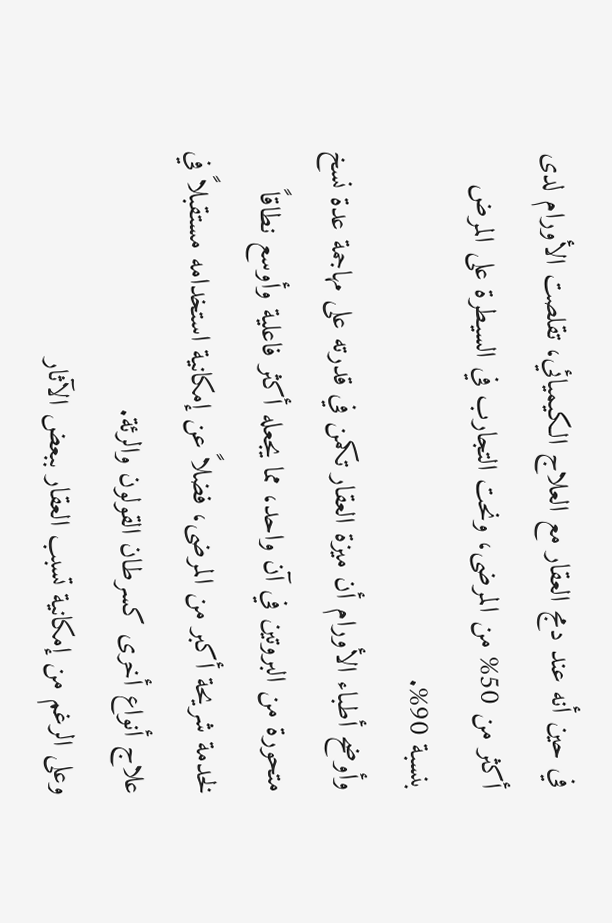في حين أنه عند دمج العقار مع العلاج الكيميائي، تقلصت الأورام لدى أكثر من 50% من المرضى، ونحت التجارب في السيطرة على المرض بنسبة 90%.
وأوضح أطباء الأورام أن ميزة العقار تكمن في قدرته على مهاجمة عدة نسخ متحورة من البروتين في آن واحد، مما يجعله أكثر فاعلية وأوسع نطاقاً لخدمة شريحة أكبر من المرضى، فضلاً عن إمكانية استخدامه مستقبلاً في علاج أنواع أخرى كسرطان القولون والرئة.
وعلى الرغم من إمكانية تسبب العقار ببعض الآثار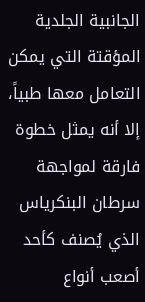الجانبية الجلدية المؤقتة التي يمكن التعامل معها طبياً، إلا أنه يمثل خطوة فارقة لمواجهة سرطان البنكرياس الذي يُصنف كأحد أصعب أنواع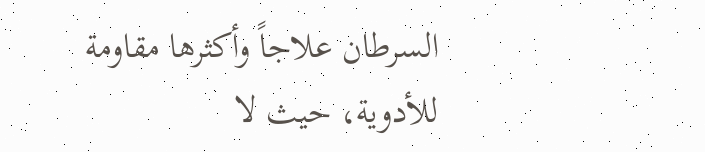السرطان علاجاً وأكثرها مقاومة للأدوية، حيث لا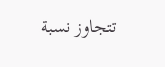تتجاوز نسبة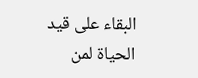البقاء على قيد الحياة لمن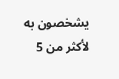يشخصون به لأكثر من 5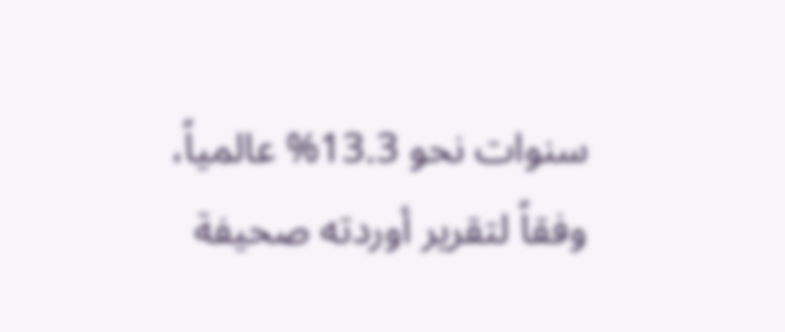سنوات نحو 13.3% عالمياً، وفقاً لتقرير أوردته صحيفة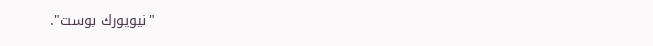"نيويورك بوست".